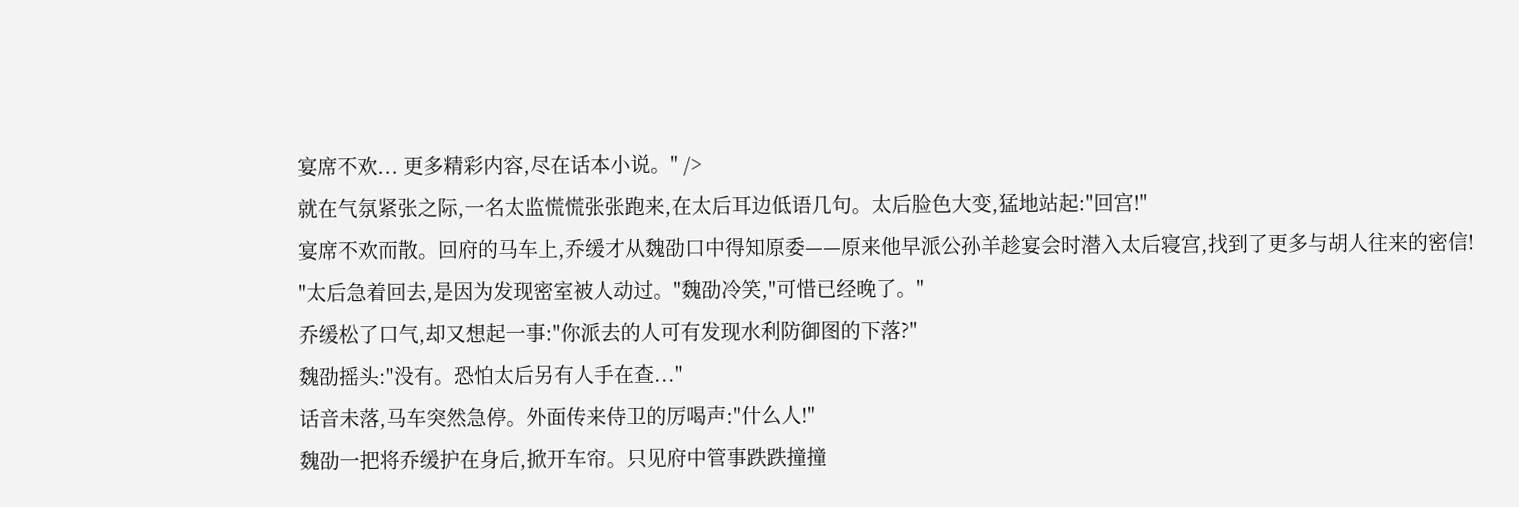宴席不欢... 更多精彩内容,尽在话本小说。" />
就在气氛紧张之际,一名太监慌慌张张跑来,在太后耳边低语几句。太后脸色大变,猛地站起:"回宫!"
宴席不欢而散。回府的马车上,乔缓才从魏劭口中得知原委——原来他早派公孙羊趁宴会时潜入太后寝宫,找到了更多与胡人往来的密信!
"太后急着回去,是因为发现密室被人动过。"魏劭冷笑,"可惜已经晚了。"
乔缓松了口气,却又想起一事:"你派去的人可有发现水利防御图的下落?"
魏劭摇头:"没有。恐怕太后另有人手在查..."
话音未落,马车突然急停。外面传来侍卫的厉喝声:"什么人!"
魏劭一把将乔缓护在身后,掀开车帘。只见府中管事跌跌撞撞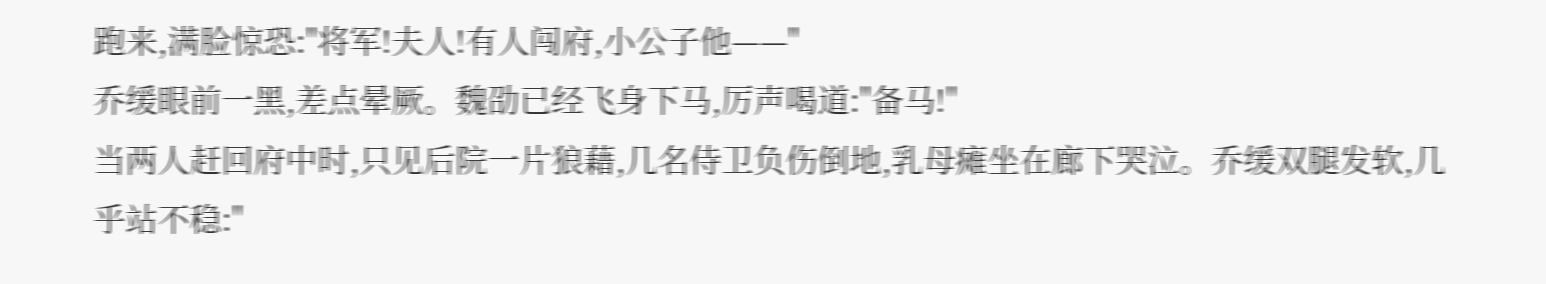跑来,满脸惊恐:"将军!夫人!有人闯府,小公子他——"
乔缓眼前一黑,差点晕厥。魏劭已经飞身下马,厉声喝道:"备马!"
当两人赶回府中时,只见后院一片狼藉,几名侍卫负伤倒地,乳母瘫坐在廊下哭泣。乔缓双腿发软,几乎站不稳:"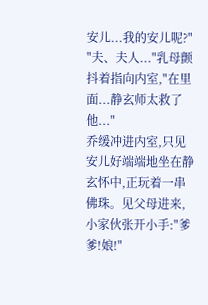安儿...我的安儿呢?"
"夫、夫人..."乳母颤抖着指向内室,"在里面...静玄师太救了他..."
乔缓冲进内室,只见安儿好端端地坐在静玄怀中,正玩着一串佛珠。见父母进来,小家伙张开小手:"爹爹!娘!"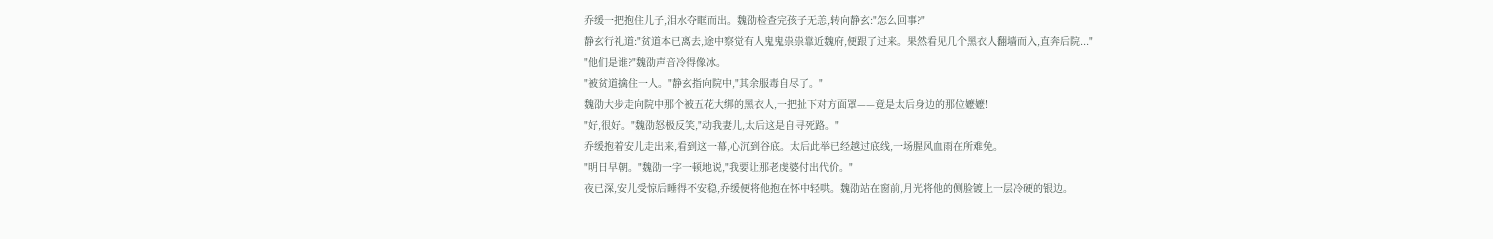乔缓一把抱住儿子,泪水夺眶而出。魏劭检查完孩子无恙,转向静玄:"怎么回事?"
静玄行礼道:"贫道本已离去,途中察觉有人鬼鬼祟祟靠近魏府,便跟了过来。果然看见几个黑衣人翻墙而入,直奔后院..."
"他们是谁?"魏劭声音冷得像冰。
"被贫道擒住一人。"静玄指向院中,"其余服毒自尽了。"
魏劭大步走向院中那个被五花大绑的黑衣人,一把扯下对方面罩——竟是太后身边的那位嬷嬷!
"好,很好。"魏劭怒极反笑,"动我妻儿,太后这是自寻死路。"
乔缓抱着安儿走出来,看到这一幕,心沉到谷底。太后此举已经越过底线,一场腥风血雨在所难免。
"明日早朝。"魏劭一字一顿地说,"我要让那老虔婆付出代价。"
夜已深,安儿受惊后睡得不安稳,乔缓便将他抱在怀中轻哄。魏劭站在窗前,月光将他的侧脸镀上一层冷硬的银边。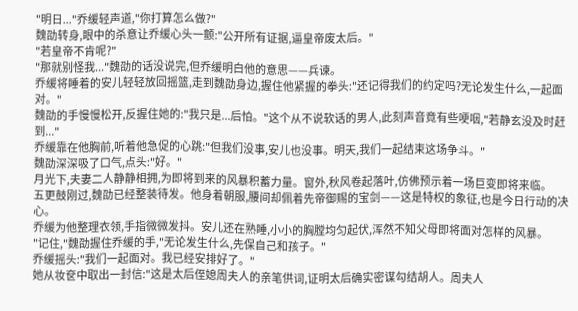"明日..."乔缓轻声道,"你打算怎么做?"
魏劭转身,眼中的杀意让乔缓心头一颤:"公开所有证据,逼皇帝废太后。"
"若皇帝不肯呢?"
"那就别怪我..."魏劭的话没说完,但乔缓明白他的意思——兵谏。
乔缓将睡着的安儿轻轻放回摇篮,走到魏劭身边,握住他紧握的拳头:"还记得我们的约定吗?无论发生什么,一起面对。"
魏劭的手慢慢松开,反握住她的:"我只是...后怕。"这个从不说软话的男人,此刻声音竟有些哽咽,"若静玄没及时赶到..."
乔缓靠在他胸前,听着他急促的心跳:"但我们没事,安儿也没事。明天,我们一起结束这场争斗。"
魏劭深深吸了口气,点头:"好。"
月光下,夫妻二人静静相拥,为即将到来的风暴积蓄力量。窗外,秋风卷起落叶,仿佛预示着一场巨变即将来临。
五更鼓刚过,魏劭已经整装待发。他身着朝服,腰间却佩着先帝御赐的宝剑——这是特权的象征,也是今日行动的决心。
乔缓为他整理衣领,手指微微发抖。安儿还在熟睡,小小的胸膛均匀起伏,浑然不知父母即将面对怎样的风暴。
"记住,"魏劭握住乔缓的手,"无论发生什么,先保自己和孩子。"
乔缓摇头:"我们一起面对。我已经安排好了。"
她从妆奁中取出一封信:"这是太后侄媳周夫人的亲笔供词,证明太后确实密谋勾结胡人。周夫人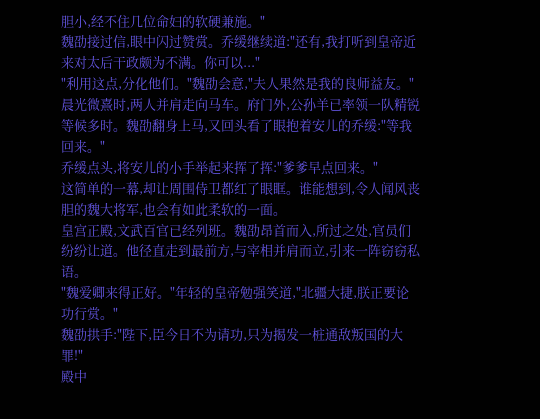胆小,经不住几位命妇的软硬兼施。"
魏劭接过信,眼中闪过赞赏。乔缓继续道:"还有,我打听到皇帝近来对太后干政颇为不满。你可以..."
"利用这点,分化他们。"魏劭会意,"夫人果然是我的良师益友。"
晨光微熹时,两人并肩走向马车。府门外,公孙羊已率领一队精锐等候多时。魏劭翻身上马,又回头看了眼抱着安儿的乔缓:"等我回来。"
乔缓点头,将安儿的小手举起来挥了挥:"爹爹早点回来。"
这简单的一幕,却让周围侍卫都红了眼眶。谁能想到,令人闻风丧胆的魏大将军,也会有如此柔软的一面。
皇宫正殿,文武百官已经列班。魏劭昂首而入,所过之处,官员们纷纷让道。他径直走到最前方,与宰相并肩而立,引来一阵窃窃私语。
"魏爱卿来得正好。"年轻的皇帝勉强笑道,"北疆大捷,朕正要论功行赏。"
魏劭拱手:"陛下,臣今日不为请功,只为揭发一桩通敌叛国的大罪!"
殿中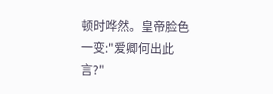顿时哗然。皇帝脸色一变:"爱卿何出此言?"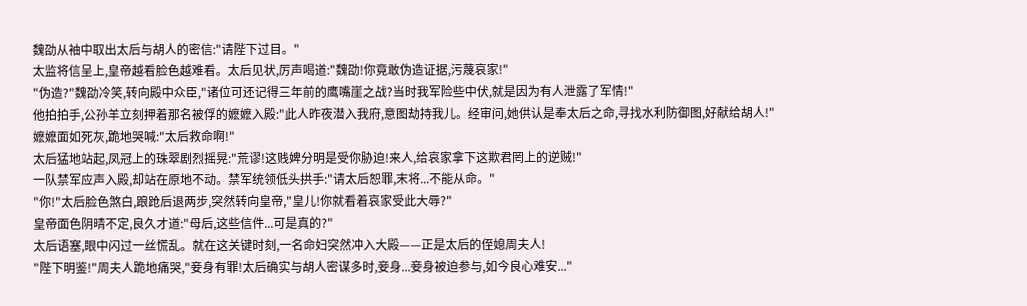魏劭从袖中取出太后与胡人的密信:"请陛下过目。"
太监将信呈上,皇帝越看脸色越难看。太后见状,厉声喝道:"魏劭!你竟敢伪造证据,污蔑哀家!"
"伪造?"魏劭冷笑,转向殿中众臣,"诸位可还记得三年前的鹰嘴崖之战?当时我军险些中伏,就是因为有人泄露了军情!"
他拍拍手,公孙羊立刻押着那名被俘的嬷嬷入殿:"此人昨夜潜入我府,意图劫持我儿。经审问,她供认是奉太后之命,寻找水利防御图,好献给胡人!"
嬷嬷面如死灰,跪地哭喊:"太后救命啊!"
太后猛地站起,凤冠上的珠翠剧烈摇晃:"荒谬!这贱婢分明是受你胁迫!来人,给哀家拿下这欺君罔上的逆贼!"
一队禁军应声入殿,却站在原地不动。禁军统领低头拱手:"请太后恕罪,末将...不能从命。"
"你!"太后脸色煞白,踉跄后退两步,突然转向皇帝,"皇儿!你就看着哀家受此大辱?"
皇帝面色阴晴不定,良久才道:"母后,这些信件...可是真的?"
太后语塞,眼中闪过一丝慌乱。就在这关键时刻,一名命妇突然冲入大殿——正是太后的侄媳周夫人!
"陛下明鉴!"周夫人跪地痛哭,"妾身有罪!太后确实与胡人密谋多时,妾身...妾身被迫参与,如今良心难安..."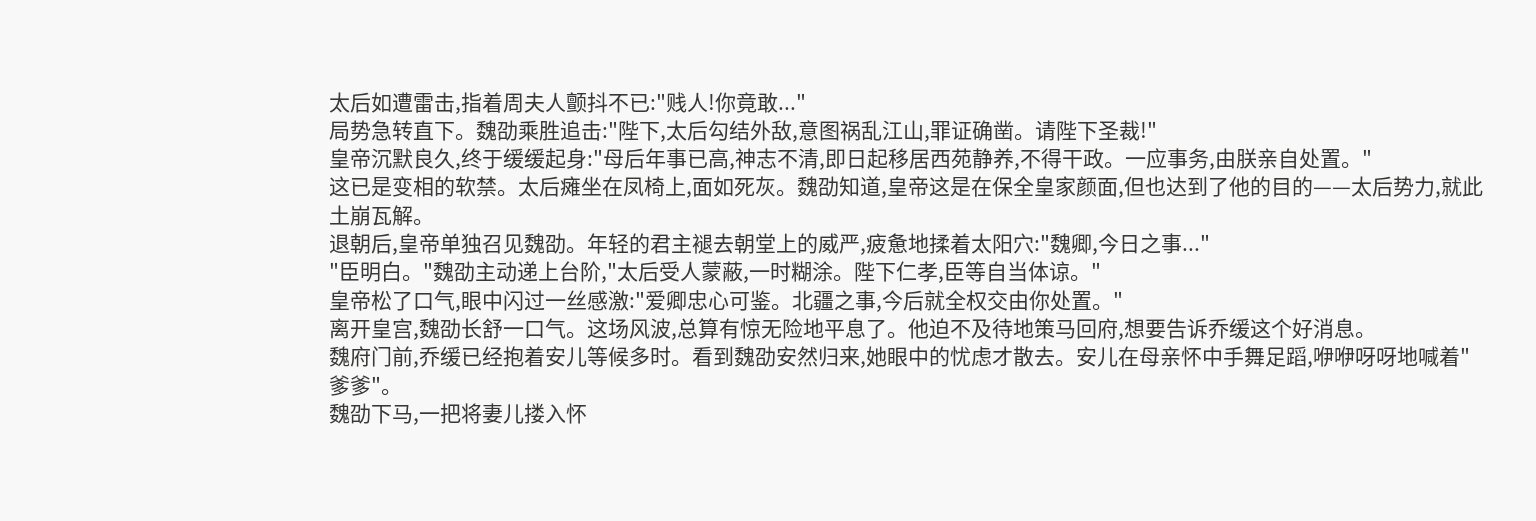太后如遭雷击,指着周夫人颤抖不已:"贱人!你竟敢..."
局势急转直下。魏劭乘胜追击:"陛下,太后勾结外敌,意图祸乱江山,罪证确凿。请陛下圣裁!"
皇帝沉默良久,终于缓缓起身:"母后年事已高,神志不清,即日起移居西苑静养,不得干政。一应事务,由朕亲自处置。"
这已是变相的软禁。太后瘫坐在凤椅上,面如死灰。魏劭知道,皇帝这是在保全皇家颜面,但也达到了他的目的——太后势力,就此土崩瓦解。
退朝后,皇帝单独召见魏劭。年轻的君主褪去朝堂上的威严,疲惫地揉着太阳穴:"魏卿,今日之事..."
"臣明白。"魏劭主动递上台阶,"太后受人蒙蔽,一时糊涂。陛下仁孝,臣等自当体谅。"
皇帝松了口气,眼中闪过一丝感激:"爱卿忠心可鉴。北疆之事,今后就全权交由你处置。"
离开皇宫,魏劭长舒一口气。这场风波,总算有惊无险地平息了。他迫不及待地策马回府,想要告诉乔缓这个好消息。
魏府门前,乔缓已经抱着安儿等候多时。看到魏劭安然归来,她眼中的忧虑才散去。安儿在母亲怀中手舞足蹈,咿咿呀呀地喊着"爹爹"。
魏劭下马,一把将妻儿搂入怀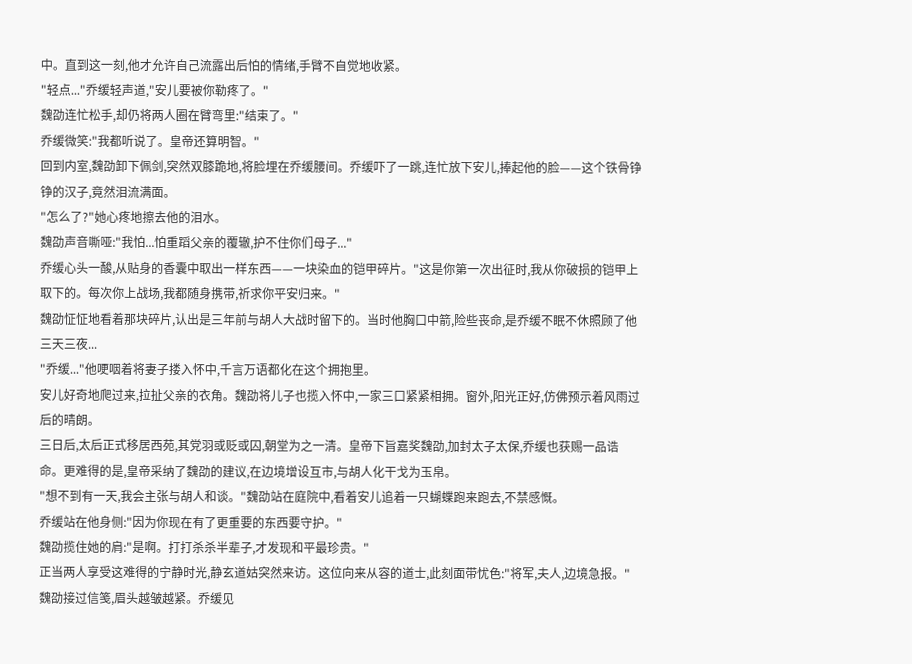中。直到这一刻,他才允许自己流露出后怕的情绪,手臂不自觉地收紧。
"轻点..."乔缓轻声道,"安儿要被你勒疼了。"
魏劭连忙松手,却仍将两人圈在臂弯里:"结束了。"
乔缓微笑:"我都听说了。皇帝还算明智。"
回到内室,魏劭卸下佩剑,突然双膝跪地,将脸埋在乔缓腰间。乔缓吓了一跳,连忙放下安儿,捧起他的脸——这个铁骨铮铮的汉子,竟然泪流满面。
"怎么了?"她心疼地擦去他的泪水。
魏劭声音嘶哑:"我怕...怕重蹈父亲的覆辙,护不住你们母子..."
乔缓心头一酸,从贴身的香囊中取出一样东西——一块染血的铠甲碎片。"这是你第一次出征时,我从你破损的铠甲上取下的。每次你上战场,我都随身携带,祈求你平安归来。"
魏劭怔怔地看着那块碎片,认出是三年前与胡人大战时留下的。当时他胸口中箭,险些丧命,是乔缓不眠不休照顾了他三天三夜...
"乔缓..."他哽咽着将妻子搂入怀中,千言万语都化在这个拥抱里。
安儿好奇地爬过来,拉扯父亲的衣角。魏劭将儿子也揽入怀中,一家三口紧紧相拥。窗外,阳光正好,仿佛预示着风雨过后的晴朗。
三日后,太后正式移居西苑,其党羽或贬或囚,朝堂为之一清。皇帝下旨嘉奖魏劭,加封太子太保,乔缓也获赐一品诰命。更难得的是,皇帝采纳了魏劭的建议,在边境增设互市,与胡人化干戈为玉帛。
"想不到有一天,我会主张与胡人和谈。"魏劭站在庭院中,看着安儿追着一只蝴蝶跑来跑去,不禁感慨。
乔缓站在他身侧:"因为你现在有了更重要的东西要守护。"
魏劭揽住她的肩:"是啊。打打杀杀半辈子,才发现和平最珍贵。"
正当两人享受这难得的宁静时光,静玄道姑突然来访。这位向来从容的道士,此刻面带忧色:"将军,夫人,边境急报。"
魏劭接过信笺,眉头越皱越紧。乔缓见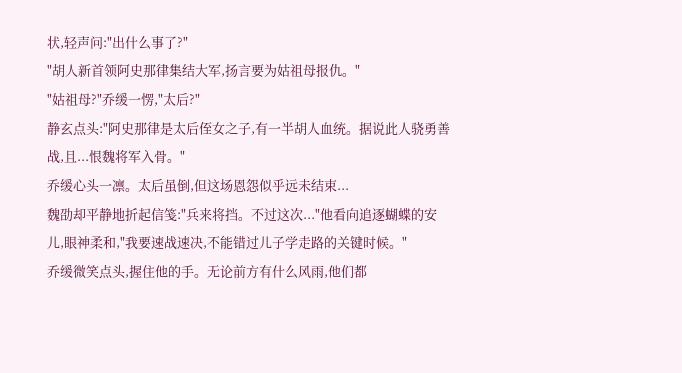状,轻声问:"出什么事了?"
"胡人新首领阿史那律集结大军,扬言要为姑祖母报仇。"
"姑祖母?"乔缓一愣,"太后?"
静玄点头:"阿史那律是太后侄女之子,有一半胡人血统。据说此人骁勇善战,且...恨魏将军入骨。"
乔缓心头一凛。太后虽倒,但这场恩怨似乎远未结束...
魏劭却平静地折起信笺:"兵来将挡。不过这次..."他看向追逐蝴蝶的安儿,眼神柔和,"我要速战速决,不能错过儿子学走路的关键时候。"
乔缓微笑点头,握住他的手。无论前方有什么风雨,他们都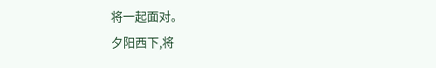将一起面对。
夕阳西下,将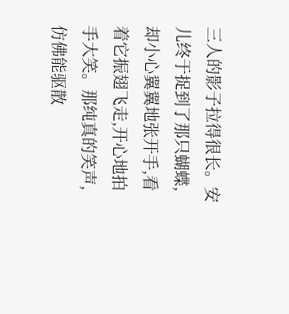三人的影子拉得很长。安儿终于捉到了那只蝴蝶,却小心翼翼地张开手,看着它振翅飞走,开心地拍手大笑。那纯真的笑声,仿佛能驱散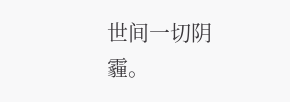世间一切阴霾。